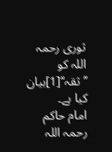ثوری رحمہ اللہ کو ’’ثقہ‘‘[1]بیان کیا ہے۔
امام حاکم رحمہ اللہ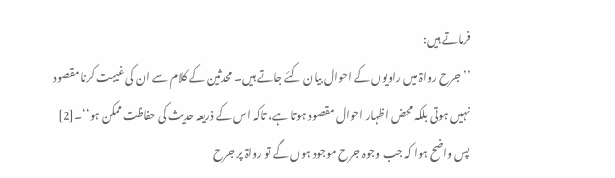فرماتے ہیں:
’’جرح رواۃ میں راویوں کے احوال بیان کئے جاتے ہیں۔ محدثین کے کلام سے ان کی غیبت کرنا مقصود نہیں ہوتی بلکہ محض اظہار احوال مقصود ہوتا ہے، تاکہ اس کے ذریعہ حدیث کی حفاظت ممکن ہو‘‘۔[2]
پس واضح ہوا کہ جب وجوہ جرح موجود ہوں گے تو رواۃ پر جرح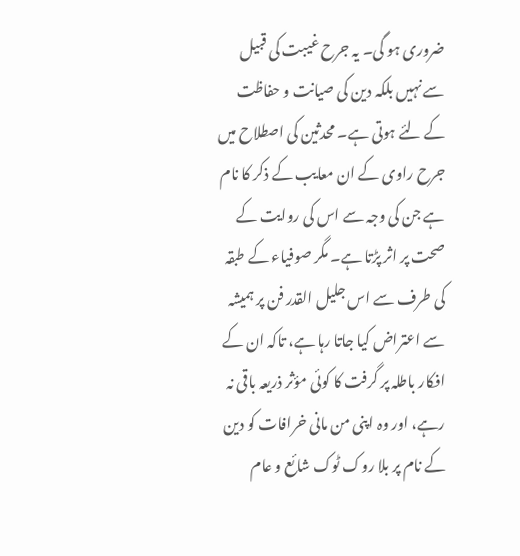ضروری ہو گی۔ یہ جرح غیبت کی قبیل سے نہیں بلکہ دین کی صیانت و حفاظت کے لئے ہوتی ہے۔ محدثین کی اصطلاح میں جرح راوی کے ان معایب کے ذکر کا نام ہے جن کی وجہ سے اس کی روایت کے صحت پر اثر پڑتا ہے۔ مگر صوفیاء کے طبقہ کی طرف سے اس جلیل القدر فن پر ہمیشہ سے اعتراض کیا جاتا رہا ہے، تاکہ ان کے افکار باطلہ پر گرفت کا کوئی مؤثر ذریعہ باقی نہ رہے، اور وہ اپنی من مانی خرافات کو دین کے نام پر بلا روک ٹوک شائع و عام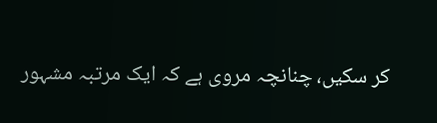کر سکیں، چنانچہ مروی ہے کہ ایک مرتبہ مشہور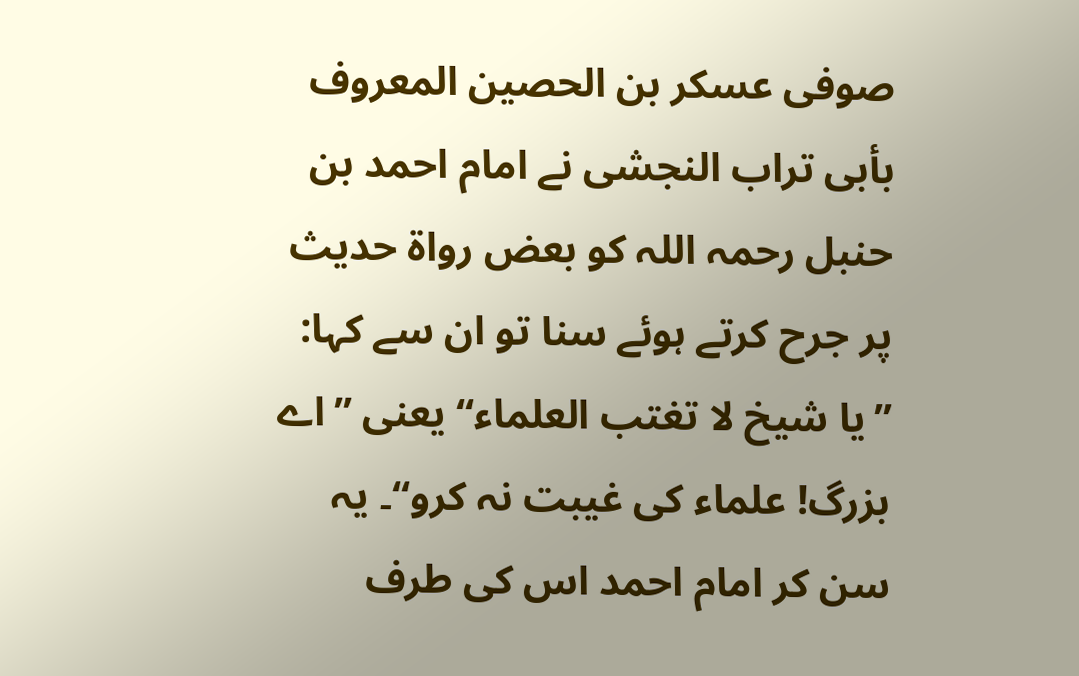صوفی عسکر بن الحصین المعروف بأبی تراب النجشی نے امام احمد بن حنبل رحمہ اللہ کو بعض رواۃ حدیث پر جرح کرتے ہوئے سنا تو ان سے کہا:
’’يا شيخ لا تغتب العلماء‘‘ یعنی ’’اے بزرگ! علماء کی غیبت نہ کرو‘‘۔ یہ سن کر امام احمد اس کی طرف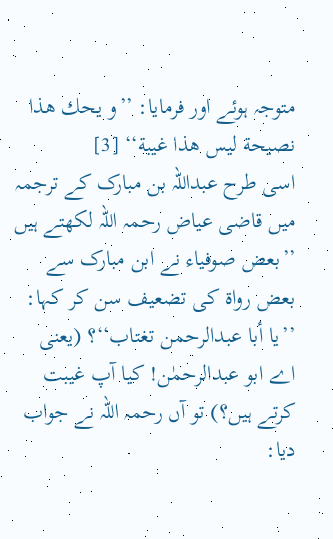متوجہ ہوئے اور فرمایا: ’’و يحك هذا نصيحة ليس هذا غيبة‘‘ [3]
اسی طرح عبداللہ بن مبارک کے ترجمہ میں قاضی عیاض رحمہ اللہ لکھتے ہیں ’’بعض صوفیاء نے ابن مبارک سے بعض رواۃ کی تضعیف سن کر کہا: ’’يا أبا عبدالرحمن تغتاب‘‘؟ (یعنی اے ابو عبدالرحمٰن! کیا آپ غیبت کرتے ہیں؟) تو آں رحمہ اللہ نے جواب دیا: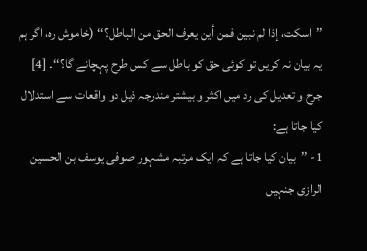’’اسكت، إذا لم نبين فمن أين يعرف الحق من الباطل؟‘‘ (خاموش رہ، اگر ہم یہ بیان نہ کریں تو کوئی حق کو باطل سے کس طرح پہچانے گا؟‘‘۔ [4]
جرح و تعدیل کی رد میں اکثر و بیشتر مندرجہ ذیل دو واقعات سے استدلال کیا جاتا ہے:
1- ’’بیان کیا جاتا ہے کہ ایک مرتبہ مشہور صوفی یوسف بن الحسین الرازی جنہیں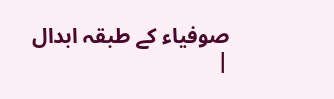صوفیاء کے طبقہ ابدال
|